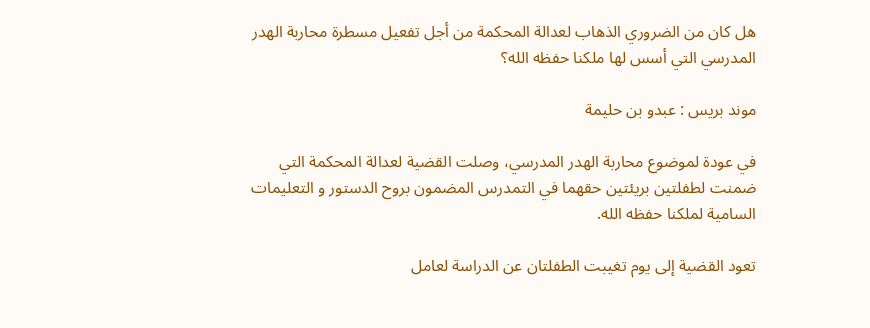هل كان من الضروري الذهاب لعدالة المحكمة من أجل تفعيل مسطرة محاربة الهدر المدرسي التي أسس لها ملكنا حفظه الله؟

موند بريس : عبدو بن حليمة

في عودة لموضوع محاربة الهدر المدرسي، وصلت القضية لعدالة المحكمة التي ضمنت لطفلتين بريئتين حقهما في التمدرس المضمون بروح الدستور و التعليمات السامية لملكنا حفظه الله.

تعود القضية إلى يوم تغيبت الطفلتان عن الدراسة لعامل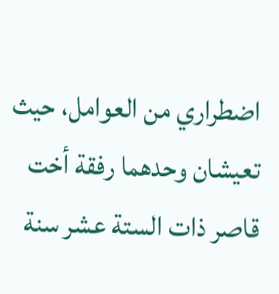اضطراري من العوامل، حيث تعيشان وحدهما رفقة أخت قاصر ذات الستة عشر سنة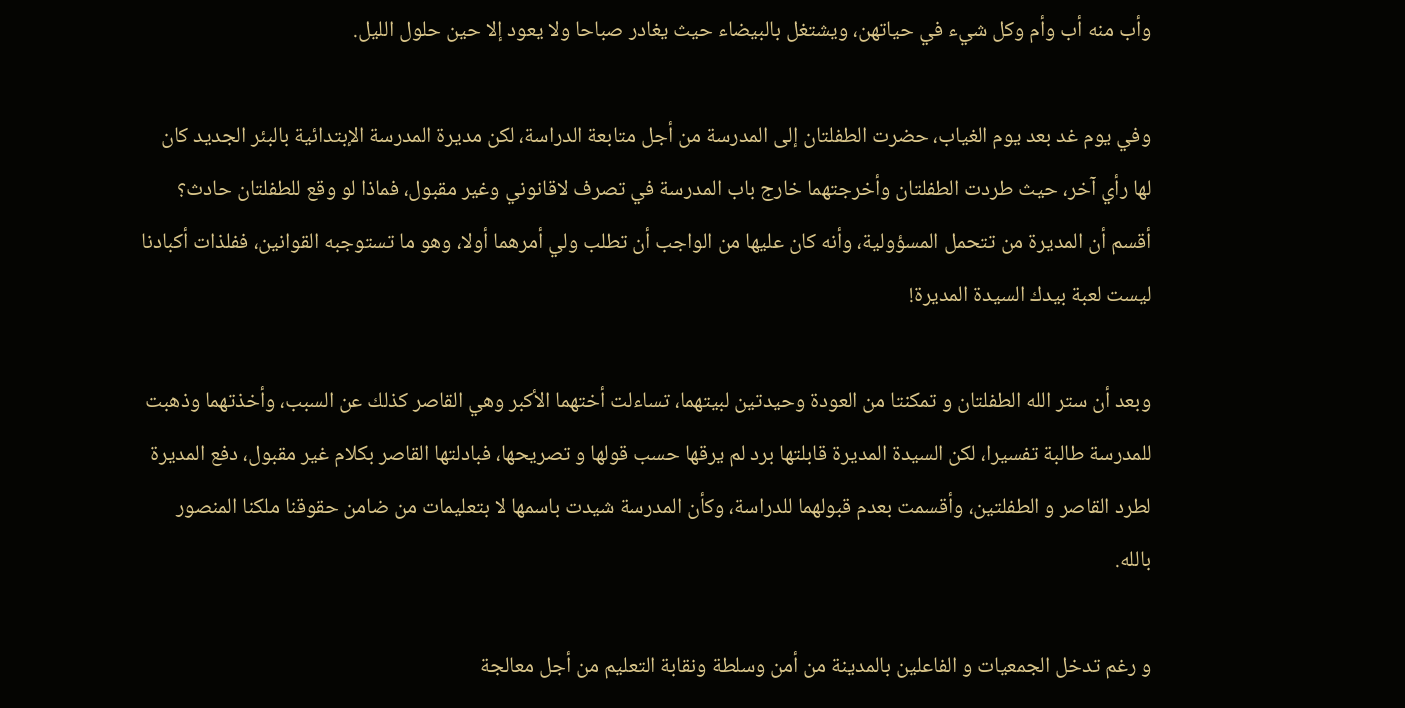وأب منه أب وأم وكل شيء في حياتهن، ويشتغل بالبيضاء حيث يغادر صباحا ولا يعود إلا حين حلول الليل.

وفي يوم غد بعد يوم الغياب، حضرت الطفلتان إلى المدرسة من أجل متابعة الدراسة، لكن مديرة المدرسة الإبتدائية بالبئر الجديد كان لها رأي آخر، حيث طردت الطفلتان وأخرجتهما خارج باب المدرسة في تصرف لاقانوني وغير مقبول، فماذا لو وقع للطفلتان حادث؟ أقسم أن المديرة من تتحمل المسؤولية، وأنه كان عليها من الواجب أن تطلب ولي أمرهما أولا، وهو ما تستوجبه القوانين، ففلذات أكبادنا ليست لعبة بيدك السيدة المديرة!

وبعد أن ستر الله الطفلتان و تمكنتا من العودة وحيدتين لبيتهما، تساءلت أختهما الأكبر وهي القاصر كذلك عن السبب، وأخذتهما وذهبت للمدرسة طالبة تفسيرا، لكن السيدة المديرة قابلتها برد لم يرقها حسب قولها و تصريحها، فبادلتها القاصر بكلام غير مقبول، دفع المديرة لطرد القاصر و الطفلتين، وأقسمت بعدم قبولهما للدراسة، وكأن المدرسة شيدت باسمها لا بتعليمات من ضامن حقوقنا ملكنا المنصور بالله.

و رغم تدخل الجمعيات و الفاعلين بالمدينة من أمن وسلطة ونقابة التعليم من أجل معالجة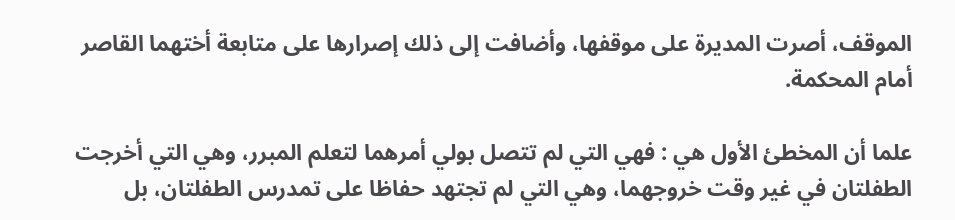الموقف، أصرت المديرة على موقفها، وأضافت إلى ذلك إصرارها على متابعة أختهما القاصر أمام المحكمة.

علما أن المخطئ الأول هي : فهي التي لم تتصل بولي أمرهما لتعلم المبرر، وهي التي أخرجت الطفلتان في غير وقت خروجهما، وهي التي لم تجتهد حفاظا على تمدرس الطفلتان، بل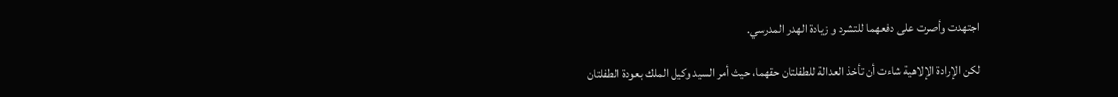اجتهدت وأصرت على دفعهما للتشرد و زيادة الهدر المدرسي.

لكن الإرادة الإلاهية شاءت أن تأخذ العدالة للطفلتان حقهما، حيث أمر السيد وكيل الملك بعودة الطفلتان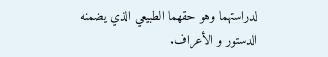لدراستهما وهو حقهما الطبيعي الذي يضمنه الدستور و الأعراف.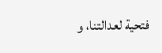فتحية لعدالتنا، و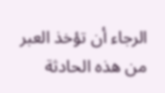الرجاء أن تؤخذ العبر من هذه الحادثة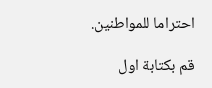احتراما للمواطنين.

قم بكتابة اول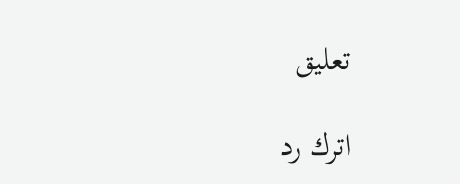تعليق

اترك رد